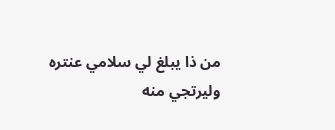من ذا يبلغ لي سلامي عنتره
وليرتجي منه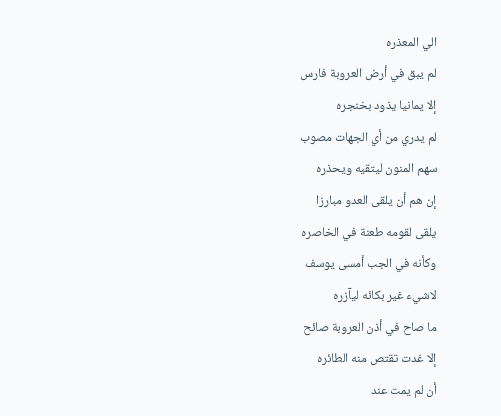الي المعذره
لم يبق في أرض العروبة فارس
إلا يمانيا يذود بخنجره
لم يدري من أي الجهات مصوب
سهم المنون ليتقيه ويحذره
إن هم أن يلقى العدو مبارزا
يلقى لقومه طعنة في الخاصره
وكأنه في الجب أمسى يوسف
لاشيء غير بكائه ليآزره
ما صاح في أذن العروبة صائح
إلا غدت تقتص منه الطائره
أن لم يمت عند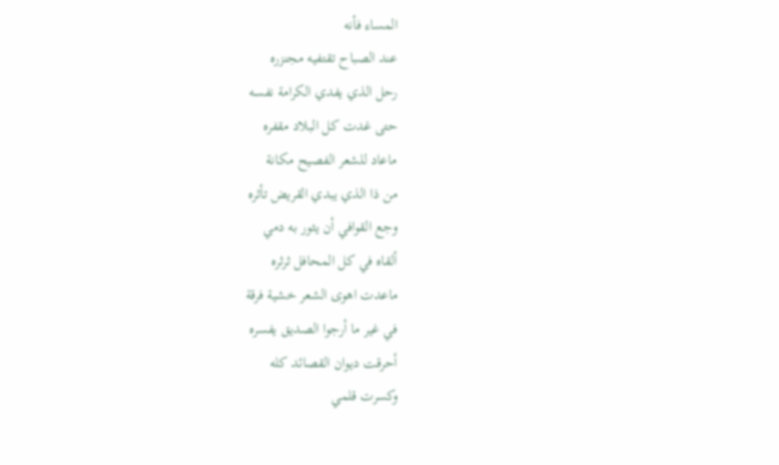المساء فأنه
عند الصباح تقتفيه مجنزره
رحل الذي يفدي الكرامة نفسه
حتى غدت كل البلاد مقفره
ماعاد للشعر الفصيح مكانة
من ذا الذي يبدي القريض تأثره
وجع القوافي أن يثور به دمي
ألقاه في كل المحافل ثرثره
ماعدت اهوى الشعر خشية فرقة
في غير ما أرجوا الصديق يفسره
أحرقت ديوان القصائد كله
وكسرت قلمي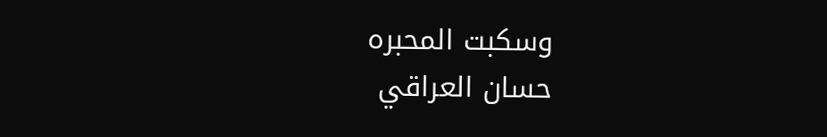وسكبت المحبره
حسان العراقي